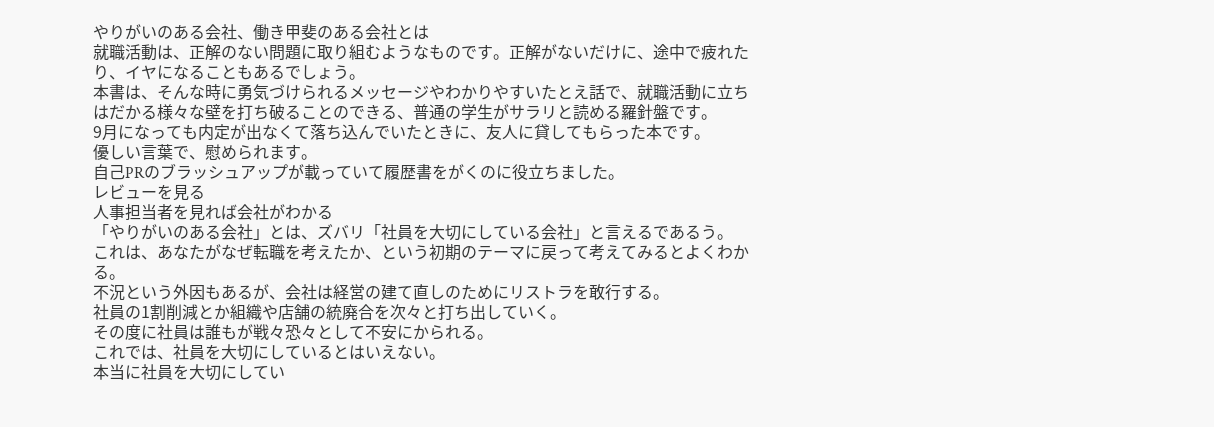やりがいのある会社、働き甲斐のある会社とは
就職活動は、正解のない問題に取り組むようなものです。正解がないだけに、途中で疲れたり、イヤになることもあるでしょう。
本書は、そんな時に勇気づけられるメッセージやわかりやすいたとえ話で、就職活動に立ちはだかる様々な壁を打ち破ることのできる、普通の学生がサラリと読める羅針盤です。
9月になっても内定が出なくて落ち込んでいたときに、友人に貸してもらった本です。
優しい言葉で、慰められます。
自己PRのブラッシュアップが載っていて履歴書をがくのに役立ちました。
レビューを見る
人事担当者を見れば会社がわかる
「やりがいのある会社」とは、ズバリ「社員を大切にしている会社」と言えるであるう。
これは、あなたがなぜ転職を考えたか、という初期のテーマに戻って考えてみるとよくわかる。
不況という外因もあるが、会社は経営の建て直しのためにリストラを敢行する。
社員の1割削減とか組織や店舗の統廃合を次々と打ち出していく。
その度に社員は誰もが戦々恐々として不安にかられる。
これでは、社員を大切にしているとはいえない。
本当に社員を大切にしてい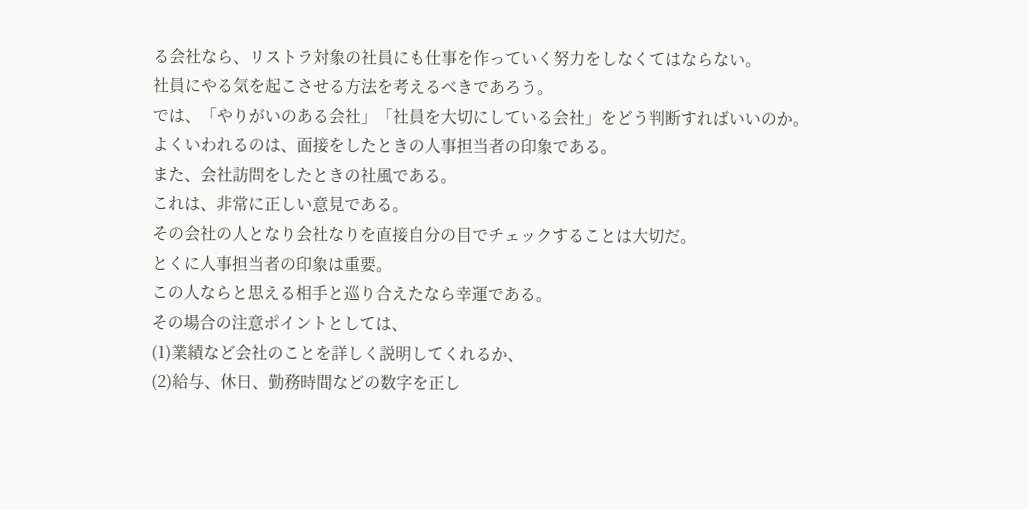る会社なら、リストラ対象の社員にも仕事を作っていく努力をしなくてはならない。
社員にやる気を起こさせる方法を考えるべきであろう。
では、「やりがいのある会社」「社員を大切にしている会社」をどう判断すればいいのか。
よくいわれるのは、面接をしたときの人事担当者の印象である。
また、会社訪問をしたときの社風である。
これは、非常に正しい意見である。
その会社の人となり会社なりを直接自分の目でチェックすることは大切だ。
とくに人事担当者の印象は重要。
この人ならと思える相手と巡り合えたなら幸運である。
その場合の注意ポイントとしては、
(1)業績など会社のことを詳しく説明してくれるか、
(2)給与、休日、勤務時間などの数字を正し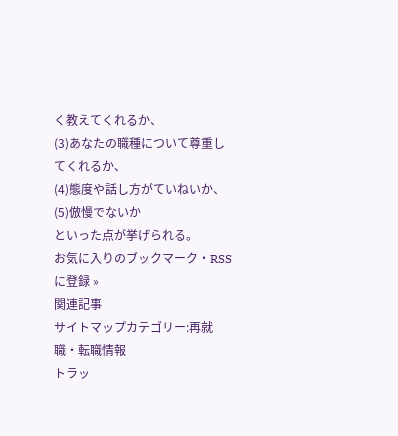く教えてくれるか、
(3)あなたの職種について尊重してくれるか、
(4)態度や話し方がていねいか、
(5)倣慢でないか
といった点が挙げられる。
お気に入りのブックマーク・RSSに登録 »
関連記事
サイトマップカテゴリー:再就職・転職情報
トラッ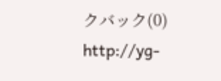クバック(0)
http://yg-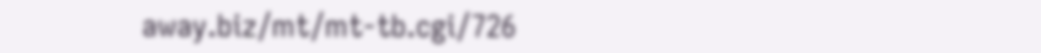away.biz/mt/mt-tb.cgi/726